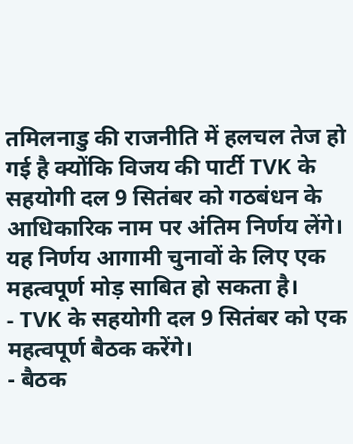तमिलनाडु की राजनीति में हलचल तेज हो गई है क्योंकि विजय की पार्टी TVK के सहयोगी दल 9 सितंबर को गठबंधन के आधिकारिक नाम पर अंतिम निर्णय लेंगे। यह निर्णय आगामी चुनावों के लिए एक महत्वपूर्ण मोड़ साबित हो सकता है।
- TVK के सहयोगी दल 9 सितंबर को एक महत्वपूर्ण बैठक करेंगे।
- बैठक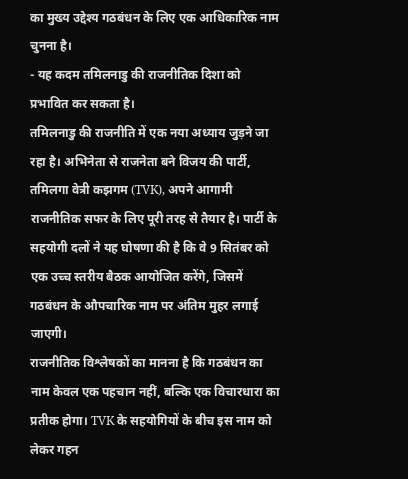का मुख्य उद्देश्य गठबंधन के लिए एक आधिकारिक नाम चुनना है।
- यह कदम तमिलनाडु की राजनीतिक दिशा को प्रभावित कर सकता है।
तमिलनाडु की राजनीति में एक नया अध्याय जुड़ने जा रहा है। अभिनेता से राजनेता बने विजय की पार्टी, तमिलगा वेत्री कझगम (TVK), अपने आगामी राजनीतिक सफर के लिए पूरी तरह से तैयार है। पार्टी के सहयोगी दलों ने यह घोषणा की है कि वे 9 सितंबर को एक उच्च स्तरीय बैठक आयोजित करेंगे, जिसमें गठबंधन के औपचारिक नाम पर अंतिम मुहर लगाई जाएगी।
राजनीतिक विश्लेषकों का मानना है कि गठबंधन का नाम केवल एक पहचान नहीं, बल्कि एक विचारधारा का प्रतीक होगा। TVK के सहयोगियों के बीच इस नाम को लेकर गहन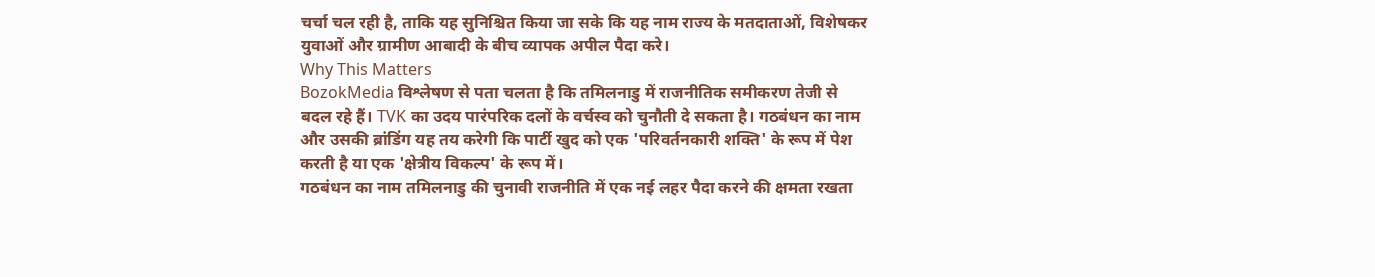चर्चा चल रही है, ताकि यह सुनिश्चित किया जा सके कि यह नाम राज्य के मतदाताओं, विशेषकर युवाओं और ग्रामीण आबादी के बीच व्यापक अपील पैदा करे।
Why This Matters
BozokMedia विश्लेषण से पता चलता है कि तमिलनाडु में राजनीतिक समीकरण तेजी से बदल रहे हैं। TVK का उदय पारंपरिक दलों के वर्चस्व को चुनौती दे सकता है। गठबंधन का नाम और उसकी ब्रांडिंग यह तय करेगी कि पार्टी खुद को एक 'परिवर्तनकारी शक्ति' के रूप में पेश करती है या एक 'क्षेत्रीय विकल्प' के रूप में।
गठबंधन का नाम तमिलनाडु की चुनावी राजनीति में एक नई लहर पैदा करने की क्षमता रखता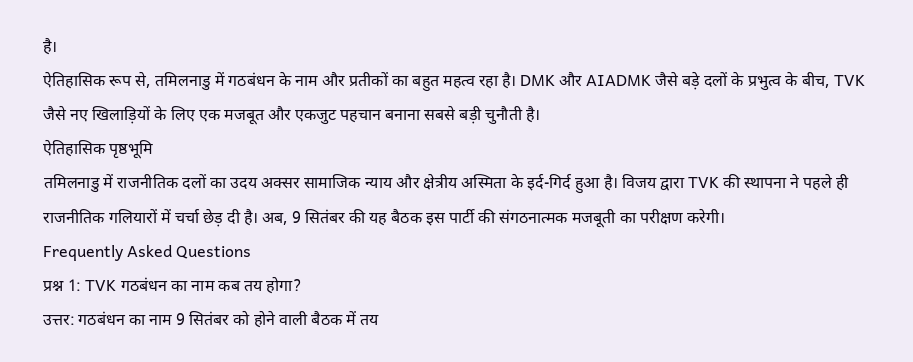है।
ऐतिहासिक रूप से, तमिलनाडु में गठबंधन के नाम और प्रतीकों का बहुत महत्व रहा है। DMK और AIADMK जैसे बड़े दलों के प्रभुत्व के बीच, TVK जैसे नए खिलाड़ियों के लिए एक मजबूत और एकजुट पहचान बनाना सबसे बड़ी चुनौती है।
ऐतिहासिक पृष्ठभूमि
तमिलनाडु में राजनीतिक दलों का उदय अक्सर सामाजिक न्याय और क्षेत्रीय अस्मिता के इर्द-गिर्द हुआ है। विजय द्वारा TVK की स्थापना ने पहले ही राजनीतिक गलियारों में चर्चा छेड़ दी है। अब, 9 सितंबर की यह बैठक इस पार्टी की संगठनात्मक मजबूती का परीक्षण करेगी।
Frequently Asked Questions
प्रश्न 1: TVK गठबंधन का नाम कब तय होगा?
उत्तर: गठबंधन का नाम 9 सितंबर को होने वाली बैठक में तय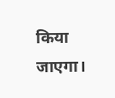किया जाएगा।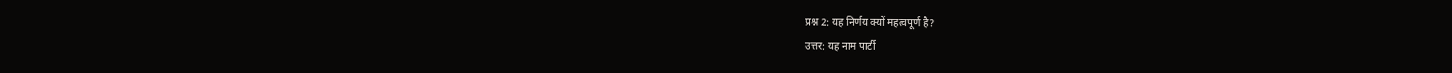प्रश्न 2: यह निर्णय क्यों महत्वपूर्ण है?
उत्तर: यह नाम पार्टी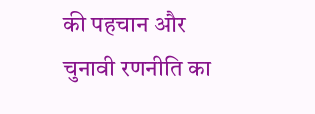की पहचान और चुनावी रणनीति का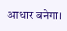आधार बनेगा।